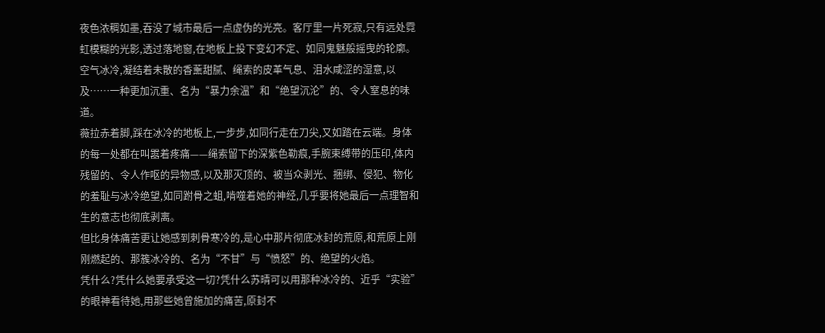夜色浓稠如墨,吞没了城市最后一点虚伪的光亮。客厅里一片死寂,只有远处霓虹模糊的光影,透过落地窗,在地板上投下变幻不定、如同鬼魅般摇曳的轮廓。空气冰冷,凝结着未散的香薰甜腻、绳索的皮革气息、泪水咸涩的湿意,以及……一种更加沉重、名为“暴力余温”和“绝望沉沦”的、令人窒息的味道。
薇拉赤着脚,踩在冰冷的地板上,一步步,如同行走在刀尖,又如踏在云端。身体的每一处都在叫嚣着疼痛——绳索留下的深紫色勒痕,手腕束缚带的压印,体内残留的、令人作呕的异物感,以及那灭顶的、被当众剥光、捆绑、侵犯、物化的羞耻与冰冷绝望,如同跗骨之蛆,啃噬着她的神经,几乎要将她最后一点理智和生的意志也彻底剥离。
但比身体痛苦更让她感到刺骨寒冷的,是心中那片彻底冰封的荒原,和荒原上刚刚燃起的、那簇冰冷的、名为“不甘”与“愤怒”的、绝望的火焰。
凭什么?凭什么她要承受这一切?凭什么苏晴可以用那种冰冷的、近乎“实验”的眼神看待她,用那些她曾施加的痛苦,原封不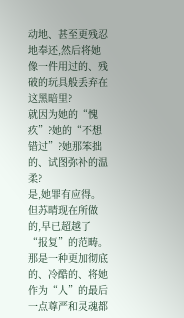动地、甚至更残忍地奉还,然后将她像一件用过的、残破的玩具般丢弃在这黑暗里?
就因为她的“愧疚”?她的“不想错过”?她那笨拙的、试图弥补的温柔?
是,她罪有应得。但苏晴现在所做的,早已超越了“报复”的范畴。那是一种更加彻底的、冷酷的、将她作为“人”的最后一点尊严和灵魂都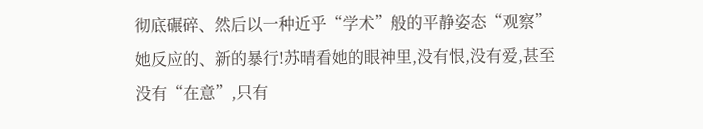彻底碾碎、然后以一种近乎“学术”般的平静姿态“观察”她反应的、新的暴行!苏晴看她的眼神里,没有恨,没有爱,甚至没有“在意”,只有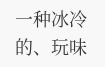一种冰冷的、玩味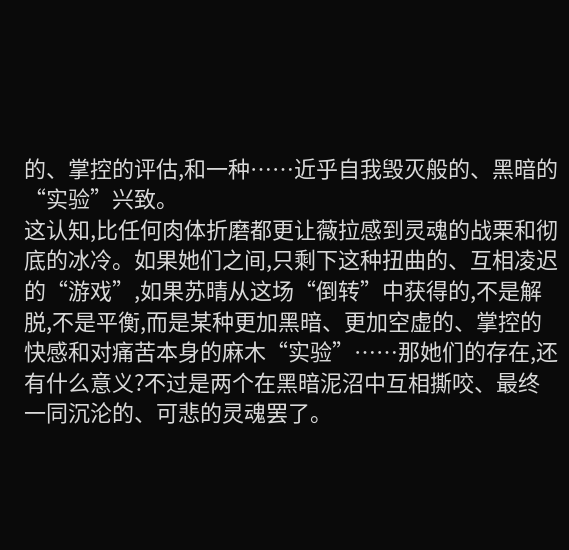的、掌控的评估,和一种……近乎自我毁灭般的、黑暗的“实验”兴致。
这认知,比任何肉体折磨都更让薇拉感到灵魂的战栗和彻底的冰冷。如果她们之间,只剩下这种扭曲的、互相凌迟的“游戏”,如果苏晴从这场“倒转”中获得的,不是解脱,不是平衡,而是某种更加黑暗、更加空虚的、掌控的快感和对痛苦本身的麻木“实验”……那她们的存在,还有什么意义?不过是两个在黑暗泥沼中互相撕咬、最终一同沉沦的、可悲的灵魂罢了。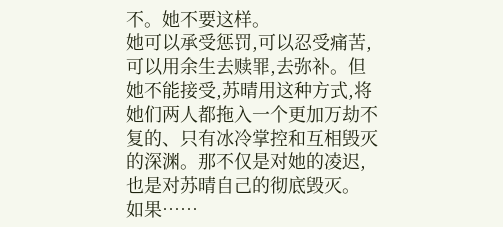不。她不要这样。
她可以承受惩罚,可以忍受痛苦,可以用余生去赎罪,去弥补。但她不能接受,苏晴用这种方式,将她们两人都拖入一个更加万劫不复的、只有冰冷掌控和互相毁灭的深渊。那不仅是对她的凌迟,也是对苏晴自己的彻底毁灭。
如果……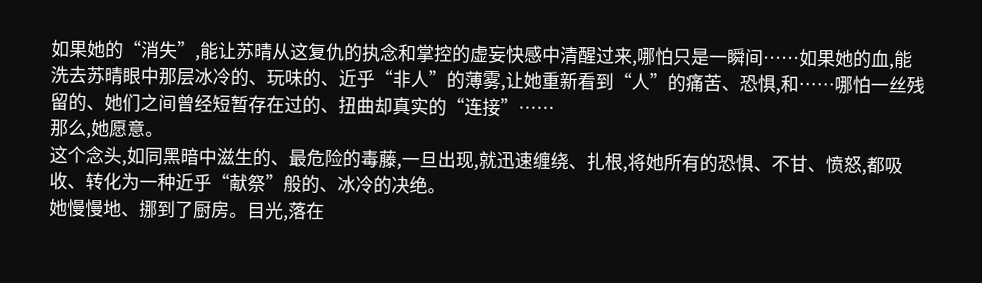如果她的“消失”,能让苏晴从这复仇的执念和掌控的虚妄快感中清醒过来,哪怕只是一瞬间……如果她的血,能洗去苏晴眼中那层冰冷的、玩味的、近乎“非人”的薄雾,让她重新看到“人”的痛苦、恐惧,和……哪怕一丝残留的、她们之间曾经短暂存在过的、扭曲却真实的“连接”……
那么,她愿意。
这个念头,如同黑暗中滋生的、最危险的毒藤,一旦出现,就迅速缠绕、扎根,将她所有的恐惧、不甘、愤怒,都吸收、转化为一种近乎“献祭”般的、冰冷的决绝。
她慢慢地、挪到了厨房。目光,落在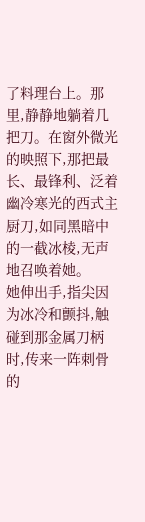了料理台上。那里,静静地躺着几把刀。在窗外微光的映照下,那把最长、最锋利、泛着幽冷寒光的西式主厨刀,如同黑暗中的一截冰棱,无声地召唤着她。
她伸出手,指尖因为冰冷和颤抖,触碰到那金属刀柄时,传来一阵刺骨的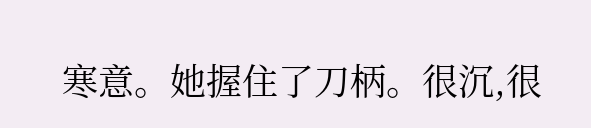寒意。她握住了刀柄。很沉,很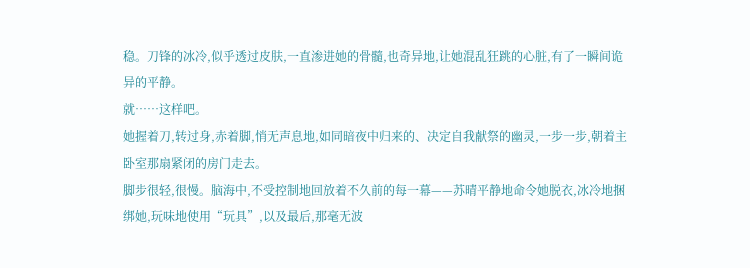稳。刀锋的冰冷,似乎透过皮肤,一直渗进她的骨髓,也奇异地,让她混乱狂跳的心脏,有了一瞬间诡异的平静。
就……这样吧。
她握着刀,转过身,赤着脚,悄无声息地,如同暗夜中归来的、决定自我献祭的幽灵,一步一步,朝着主卧室那扇紧闭的房门走去。
脚步很轻,很慢。脑海中,不受控制地回放着不久前的每一幕——苏晴平静地命令她脱衣,冰冷地捆绑她,玩味地使用“玩具”,以及最后,那毫无波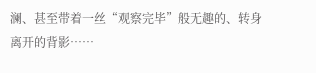澜、甚至带着一丝“观察完毕”般无趣的、转身离开的背影……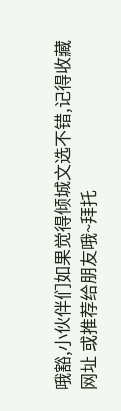哦豁,小伙伴们如果觉得倾城文选不错,记得收藏网址 或推荐给朋友哦~拜托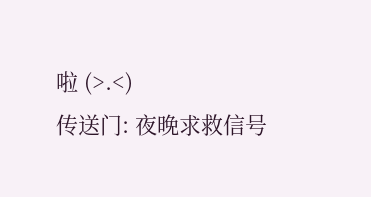啦 (>.<)
传送门: 夜晚求救信号